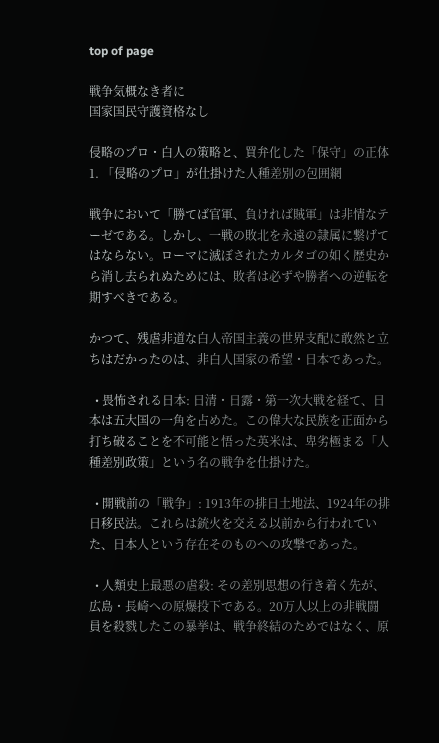top of page

戦争気概なき者に
国家国民守護資格なし

侵略のプロ・白人の策略と、買弁化した「保守」の正体
1. 「侵略のプロ」が仕掛けた人種差別の包囲網

戦争において「勝てば官軍、負ければ賊軍」は非情なテーゼである。しかし、一戦の敗北を永遠の隷属に繋げてはならない。ローマに滅ぼされたカルタゴの如く歴史から消し去られぬためには、敗者は必ずや勝者への逆転を期すべきである。

かつて、残虐非道な白人帝国主義の世界支配に敢然と立ちはだかったのは、非白人国家の希望・日本であった。

  • 畏怖される日本: 日清・日露・第一次大戦を経て、日本は五大国の一角を占めた。この偉大な民族を正面から打ち破ることを不可能と悟った英米は、卑劣極まる「人種差別政策」という名の戦争を仕掛けた。

  • 開戦前の「戦争」: 1913年の排日土地法、1924年の排日移民法。これらは銃火を交える以前から行われていた、日本人という存在そのものへの攻撃であった。

  • 人類史上最悪の虐殺: その差別思想の行き着く先が、広島・長崎への原爆投下である。20万人以上の非戦闘員を殺戮したこの暴挙は、戦争終結のためではなく、原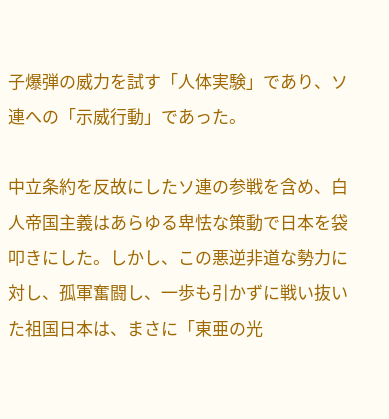子爆弾の威力を試す「人体実験」であり、ソ連への「示威行動」であった。

中立条約を反故にしたソ連の参戦を含め、白人帝国主義はあらゆる卑怯な策動で日本を袋叩きにした。しかし、この悪逆非道な勢力に対し、孤軍奮闘し、一歩も引かずに戦い抜いた祖国日本は、まさに「東亜の光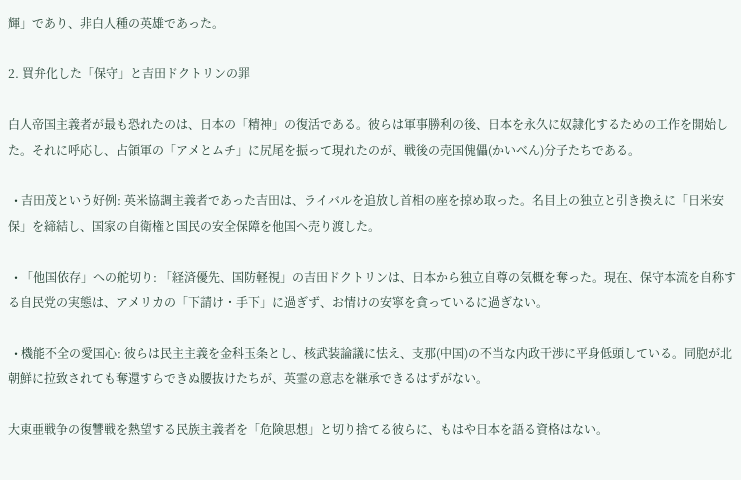輝」であり、非白人種の英雄であった。

2. 買弁化した「保守」と吉田ドクトリンの罪

白人帝国主義者が最も恐れたのは、日本の「精神」の復活である。彼らは軍事勝利の後、日本を永久に奴隷化するための工作を開始した。それに呼応し、占領軍の「アメとムチ」に尻尾を振って現れたのが、戦後の売国傀儡(かいべん)分子たちである。

  • 吉田茂という好例: 英米協調主義者であった吉田は、ライバルを追放し首相の座を掠め取った。名目上の独立と引き換えに「日米安保」を締結し、国家の自衛権と国民の安全保障を他国へ売り渡した。

  • 「他国依存」への舵切り: 「経済優先、国防軽視」の吉田ドクトリンは、日本から独立自尊の気概を奪った。現在、保守本流を自称する自民党の実態は、アメリカの「下請け・手下」に過ぎず、お情けの安寧を貪っているに過ぎない。

  • 機能不全の愛国心: 彼らは民主主義を金科玉条とし、核武装論議に怯え、支那(中国)の不当な内政干渉に平身低頭している。同胞が北朝鮮に拉致されても奪還すらできぬ腰抜けたちが、英霊の意志を継承できるはずがない。

大東亜戦争の復讐戦を熱望する民族主義者を「危険思想」と切り捨てる彼らに、もはや日本を語る資格はない。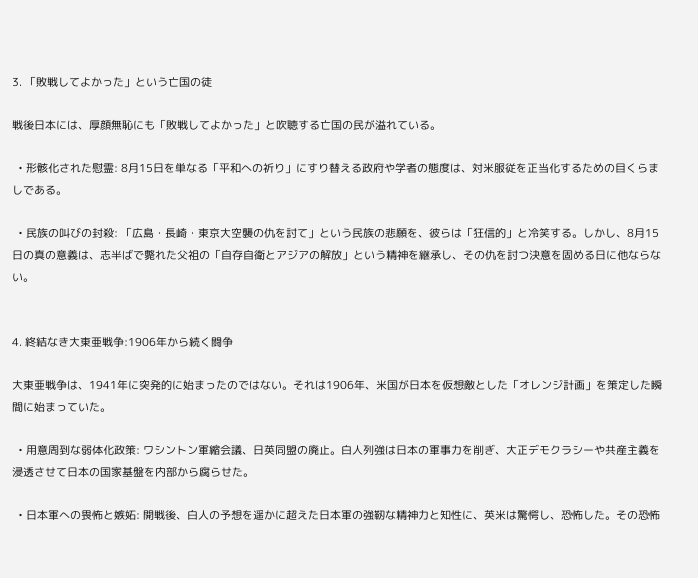3. 「敗戦してよかった」という亡国の徒

戦後日本には、厚顔無恥にも「敗戦してよかった」と吹聴する亡国の民が溢れている。

  • 形骸化された慰霊: 8月15日を単なる「平和への祈り」にすり替える政府や学者の態度は、対米服従を正当化するための目くらましである。

  • 民族の叫びの封殺: 「広島・長崎・東京大空襲の仇を討て」という民族の悲願を、彼らは「狂信的」と冷笑する。しかし、8月15日の真の意義は、志半ばで斃れた父祖の「自存自衛とアジアの解放」という精神を継承し、その仇を討つ決意を固める日に他ならない。


4. 終結なき大東亜戦争:1906年から続く闘争

大東亜戦争は、1941年に突発的に始まったのではない。それは1906年、米国が日本を仮想敵とした「オレンジ計画」を策定した瞬間に始まっていた。

  • 用意周到な弱体化政策: ワシントン軍縮会議、日英同盟の廃止。白人列強は日本の軍事力を削ぎ、大正デモクラシーや共産主義を浸透させて日本の国家基盤を内部から腐らせた。

  • 日本軍への畏怖と嫉妬: 開戦後、白人の予想を遥かに超えた日本軍の強靭な精神力と知性に、英米は驚愕し、恐怖した。その恐怖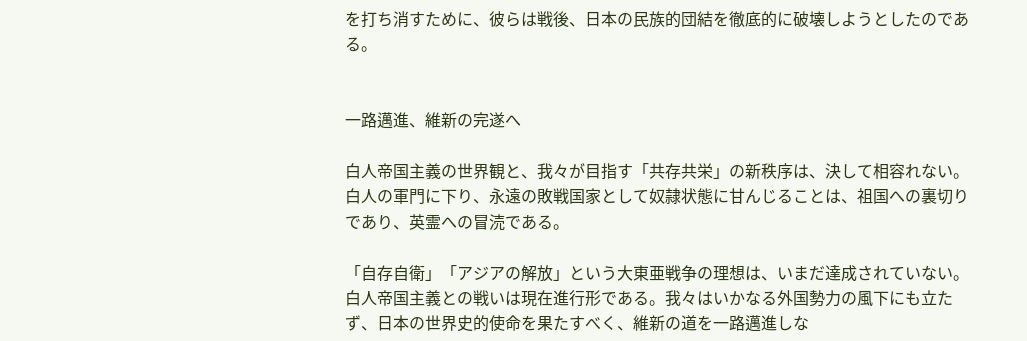を打ち消すために、彼らは戦後、日本の民族的団結を徹底的に破壊しようとしたのである。


一路邁進、維新の完遂へ

白人帝国主義の世界観と、我々が目指す「共存共栄」の新秩序は、決して相容れない。 白人の軍門に下り、永遠の敗戦国家として奴隷状態に甘んじることは、祖国への裏切りであり、英霊への冒涜である。

「自存自衛」「アジアの解放」という大東亜戦争の理想は、いまだ達成されていない。 白人帝国主義との戦いは現在進行形である。我々はいかなる外国勢力の風下にも立たず、日本の世界史的使命を果たすべく、維新の道を一路邁進しな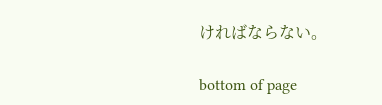ければならない。

bottom of page